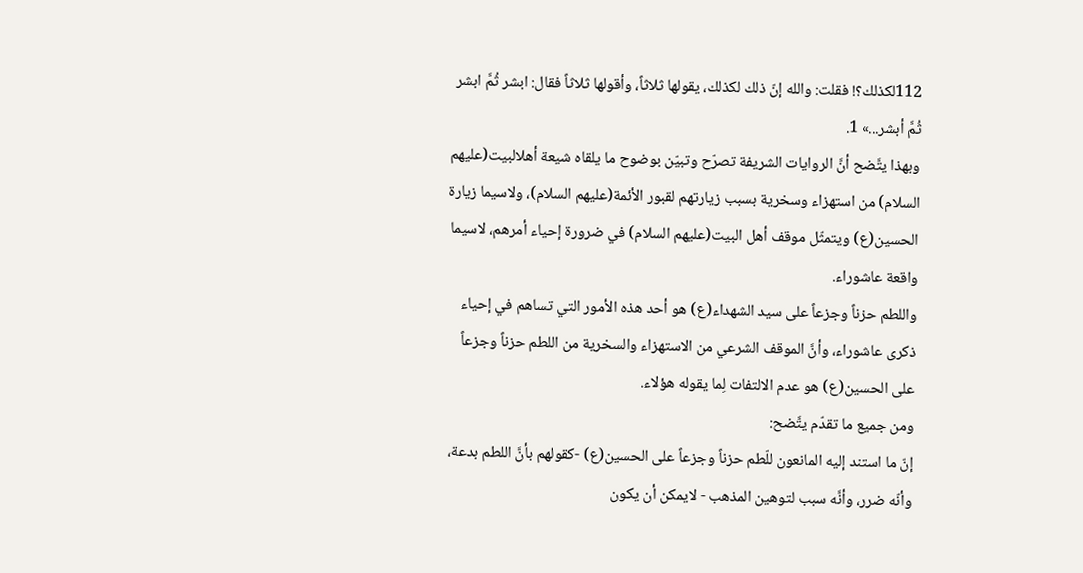112لكذلك؟! فقلت: والله إنّ ذلك لكذلك، يقولها ثلاثاً، وأقولها ثلاثاً فقال: ابشر ثُمَّ ابشر ثُمَّ أبشر...» 1.
وبهذا يتَّضح أنَّ الروايات الشريفة تصرّح وتبيّن بوضوح ما يلقاه شيعة أهلالبيت(عليهم السلام) من استهزاء وسخرية بسبب زيارتهم لقبور الأئمة(عليهم السلام)، ولاسيما زيارة الحسين(ع) ويتمثّل موقف أهل البيت(عليهم السلام) في ضرورة إحياء أمرهم، لاسيما واقعة عاشوراء.
واللطم حزناً وجزعاً على سيد الشهداء(ع) هو أحد هذه الأمور التي تساهم في إحياء ذكرى عاشوراء، وأنَّ الموقف الشرعي من الاستهزاء والسخرية من اللطم حزناً وجزعاً على الحسين(ع) هو عدم الالتفات لِما يقوله هؤلاء.
ومن جميع ما تقدّم يتَّضح:
إنّ ما استند إليه المانعون للّطم حزناً وجزعاً على الحسين(ع) -كقولهم بأنَّ اللطم بدعة، وأنّه ضرر، وأنَّه سبب لتوهين المذهب - لايمكن أن يكون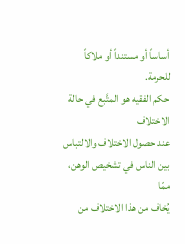أساساً أو مستنداً أو ملاكاً للحرمة.
حكم الفقيه هو المتَّبع في حالة الاختلاف
عند حصول الاختلاف والالتباس بين الناس في تشخيص الوهن، ممّا
يُخاف من هذا الاختلاف من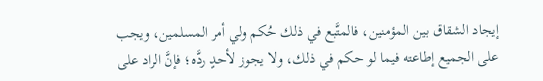إيجاد الشقاق بين المؤمنين، فالمتَّبع في ذلك حُكم ولي أمر المسلمين، ويجب على الجميع إطاعته فيما لو حكم في ذلك، ولا يجوز لأحدٍ ردَّه؛ فإنَّ الراد على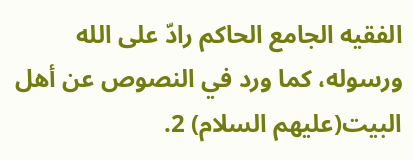الفقيه الجامع الحاكم رادّ على الله ورسوله، كما ورد في النصوص عن أهل البيت(عليهم السلام) 2.